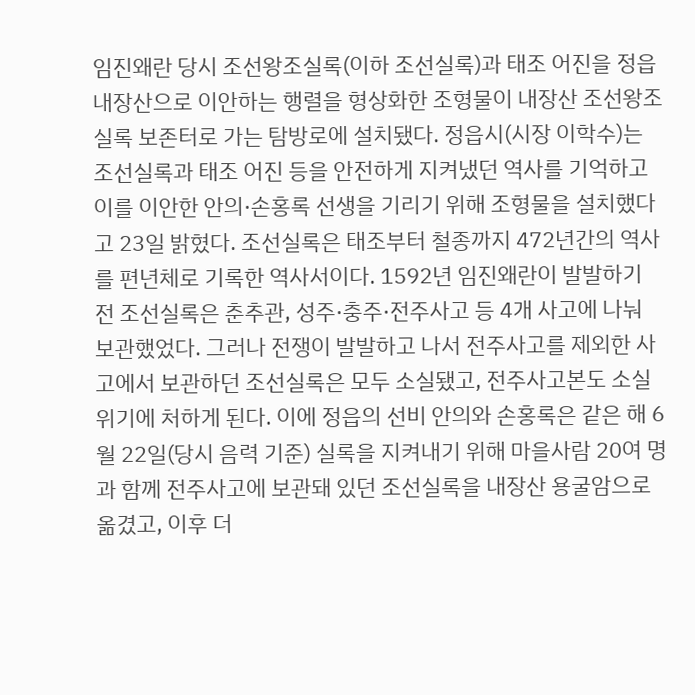임진왜란 당시 조선왕조실록(이하 조선실록)과 태조 어진을 정읍 내장산으로 이안하는 행렬을 형상화한 조형물이 내장산 조선왕조실록 보존터로 가는 탐방로에 설치됐다. 정읍시(시장 이학수)는 조선실록과 태조 어진 등을 안전하게 지켜냈던 역사를 기억하고 이를 이안한 안의·손홍록 선생을 기리기 위해 조형물을 설치했다고 23일 밝혔다. 조선실록은 태조부터 철종까지 472년간의 역사를 편년체로 기록한 역사서이다. 1592년 임진왜란이 발발하기 전 조선실록은 춘추관, 성주·충주·전주사고 등 4개 사고에 나눠 보관했었다. 그러나 전쟁이 발발하고 나서 전주사고를 제외한 사고에서 보관하던 조선실록은 모두 소실됐고, 전주사고본도 소실 위기에 처하게 된다. 이에 정읍의 선비 안의와 손홍록은 같은 해 6월 22일(당시 음력 기준) 실록을 지켜내기 위해 마을사람 20여 명과 함께 전주사고에 보관돼 있던 조선실록을 내장산 용굴암으로 옮겼고, 이후 더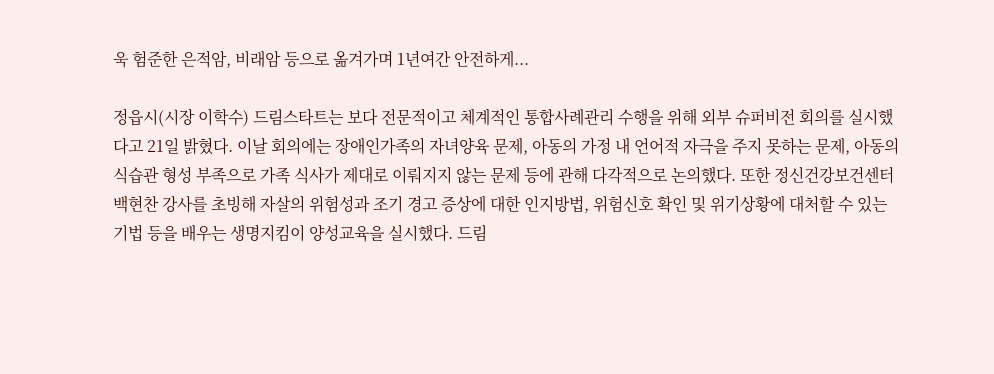욱 험준한 은적암, 비래암 등으로 옮겨가며 1년여간 안전하게...

정읍시(시장 이학수) 드림스타트는 보다 전문적이고 체계적인 통합사례관리 수행을 위해 외부 슈퍼비전 회의를 실시했다고 21일 밝혔다. 이날 회의에는 장애인가족의 자녀양육 문제, 아동의 가정 내 언어적 자극을 주지 못하는 문제, 아동의 식습관 형성 부족으로 가족 식사가 제대로 이뤄지지 않는 문제 등에 관해 다각적으로 논의했다. 또한 정신건강보건센터 백현찬 강사를 초빙해 자살의 위험성과 조기 경고 증상에 대한 인지방법, 위험신호 확인 및 위기상황에 대처할 수 있는 기법 등을 배우는 생명지킴이 양성교육을 실시했다. 드림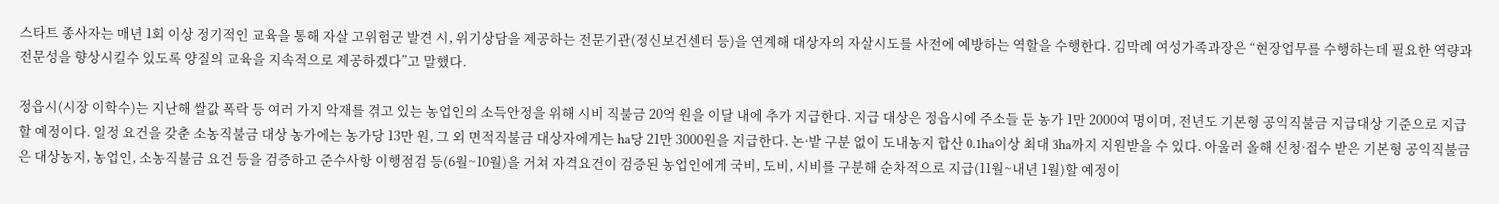스타트 종사자는 매년 1회 이상 정기적인 교육을 통해 자살 고위험군 발견 시, 위기상담을 제공하는 전문기관(정신보건센터 등)을 연계해 대상자의 자살시도를 사전에 예방하는 역할을 수행한다. 김막례 여성가족과장은 “현장업무를 수행하는데 필요한 역량과 전문성을 향상시킬수 있도록 양질의 교육을 지속적으로 제공하겠다”고 말했다.

정읍시(시장 이학수)는 지난해 쌀값 폭락 등 여러 가지 악재를 겪고 있는 농업인의 소득안정을 위해 시비 직불금 20억 원을 이달 내에 추가 지급한다. 지급 대상은 정읍시에 주소들 둔 농가 1만 2000여 명이며, 전년도 기본형 공익직불금 지급대상 기준으로 지급할 예정이다. 일정 요건을 갖춘 소농직불금 대상 농가에는 농가당 13만 원, 그 외 면적직불금 대상자에게는 ha당 21만 3000원을 지급한다. 논·밭 구분 없이 도내농지 합산 0.1ha이상 최대 3ha까지 지원받을 수 있다. 아울러 올해 신청·접수 받은 기본형 공익직불금은 대상농지, 농업인, 소농직불금 요건 등을 검증하고 준수사항 이행점검 등(6월~10월)을 거쳐 자격요건이 검증된 농업인에게 국비, 도비, 시비를 구분해 순차적으로 지급(11월~내년 1월)할 예정이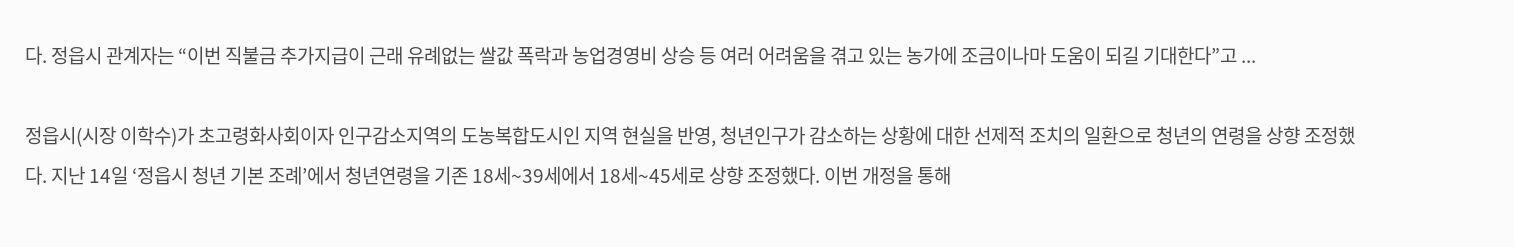다. 정읍시 관계자는 “이번 직불금 추가지급이 근래 유례없는 쌀값 폭락과 농업경영비 상승 등 여러 어려움을 겪고 있는 농가에 조금이나마 도움이 되길 기대한다”고 ...

정읍시(시장 이학수)가 초고령화사회이자 인구감소지역의 도농복합도시인 지역 현실을 반영, 청년인구가 감소하는 상황에 대한 선제적 조치의 일환으로 청년의 연령을 상향 조정했다. 지난 14일 ‘정읍시 청년 기본 조례’에서 청년연령을 기존 18세~39세에서 18세~45세로 상향 조정했다. 이번 개정을 통해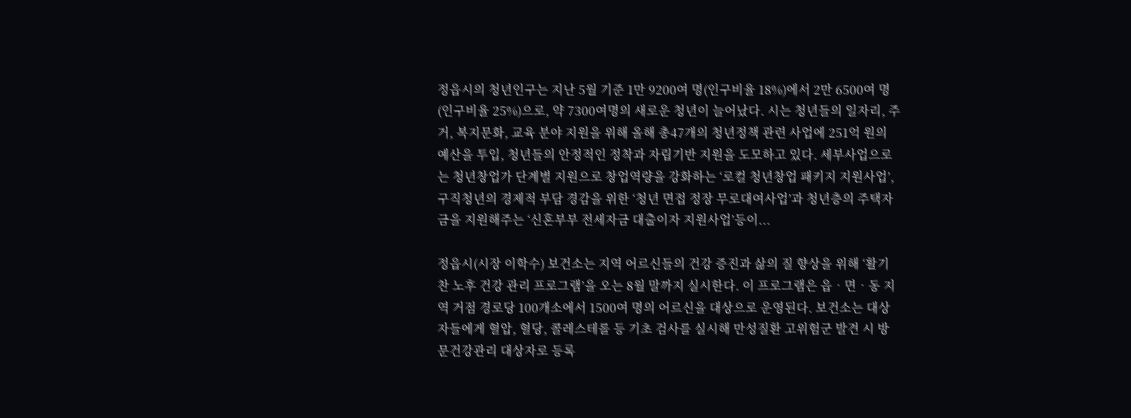정읍시의 청년인구는 지난 5월 기준 1만 9200여 명(인구비율 18%)에서 2만 6500여 명(인구비율 25%)으로, 약 7300여명의 새로운 청년이 늘어났다. 시는 청년들의 일자리, 주거, 복지문화, 교육 분야 지원을 위해 올해 총47개의 청년정책 관련 사업에 251억 원의 예산을 투입, 청년들의 안정적인 정착과 자립기반 지원을 도모하고 있다. 세부사업으로는 청년창업가 단계별 지원으로 창업역량을 강화하는 ‘로컬 청년창업 패키지 지원사업’, 구직청년의 경제적 부담 경감을 위한 ‘청년 면접 정장 무로대여사업’과 청년층의 주택자금을 지원해주는 ‘신혼부부 전세자금 대출이자 지원사업’등이...

정읍시(시장 이학수) 보건소는 지역 어르신들의 건강 증진과 삶의 질 향상을 위해 ‘활기찬 노후 건강 관리 프로그램’을 오는 8월 말까지 실시한다. 이 프로그램은 읍‧면‧동 지역 거점 경로당 100개소에서 1500여 명의 어르신을 대상으로 운영된다. 보건소는 대상자들에게 혈압, 혈당, 콜레스테롤 등 기초 검사를 실시해 만성질환 고위험군 발견 시 방문건강관리 대상자로 등록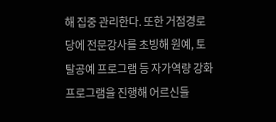해 집중 관리한다. 또한 거점경로당에 전문강사를 초빙해 원예, 토탈공예 프로그램 등 자가역량 강화 프로그램을 진행해 어르신들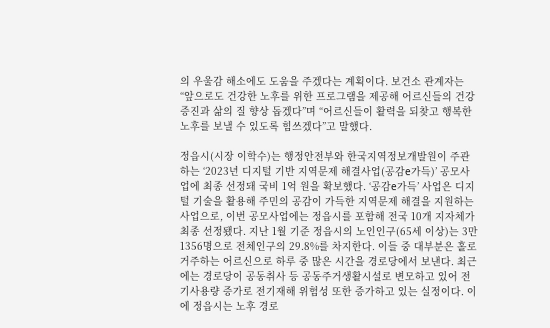의 우울감 해소에도 도움을 주겠다는 계획이다. 보건소 관계자는 “앞으로도 건강한 노후를 위한 프로그램을 제공해 어르신들의 건강증진과 삶의 질 향상 돕겠다”며 “어르신들이 활력을 되찾고 행복한 노후를 보낼 수 있도록 힘쓰겠다”고 말했다.

정읍시(시장 이학수)는 행정안전부와 한국지역정보개발원이 주관하는 ‘2023년 디지털 기반 지역문제 해결사업(공감e가득)’ 공모사업에 최종 선정돼 국비 1억 원을 확보했다. ‘공감e가득’ 사업은 디지털 기술을 활용해 주민의 공감이 가득한 지역문제 해결을 지원하는 사업으로, 이번 공모사업에는 정읍시를 포함해 전국 10개 지자체가 최종 선정됐다. 지난 1월 기준 정읍시의 노인인구(65세 이상)는 3만 1356명으로 전체인구의 29.8%를 차지한다. 이들 중 대부분은 홀로 거주하는 어르신으로 하루 중 많은 시간을 경로당에서 보낸다. 최근에는 경로당이 공동취사 등 공동주거생활시설로 변모하고 있어 전기사용량 증가로 전기재해 위험성 또한 증가하고 있는 실정이다. 이에 정읍시는 노후 경로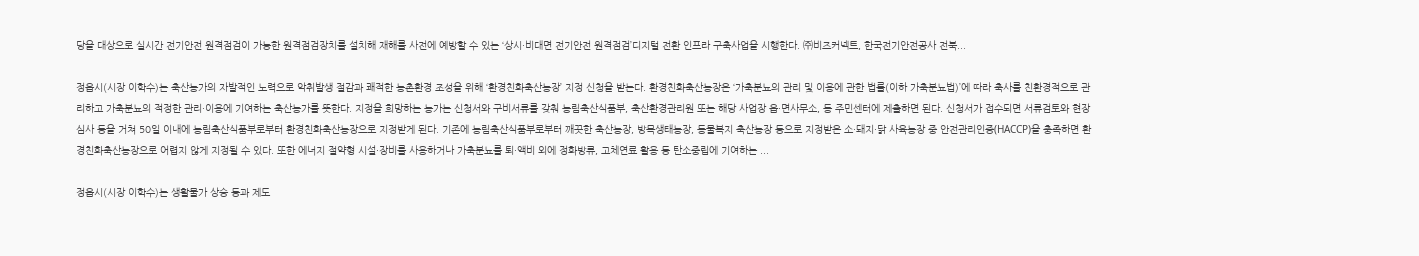당을 대상으로 실시간 전기안전 원격점검이 가능한 원격점검장치를 설치해 재해를 사전에 예방할 수 있는 ‘상시·비대면 전기안전 원격점검’디지털 전환 인프라 구축사업을 시행한다. ㈜비즈커넥트, 한국전기안전공사 전북...

정읍시(시장 이학수)는 축산농가의 자발적인 노력으로 악취발생 절감과 쾌적한 농촌환경 조성을 위해 ‘환경친화축산농장’ 지정 신청을 받는다. 환경친화축산농장은 ‘가축분뇨의 관리 및 이용에 관한 법률(이하 가축분뇨법)’에 따라 축사를 친환경적으로 관리하고 가축분뇨의 적정한 관리·이용에 기여하는 축산농가를 뜻한다. 지정을 희망하는 농가는 신청서와 구비서류를 갖춰 농림축산식품부, 축산환경관리원 또는 해당 사업장 읍·면사무소, 동 주민센터에 제출하면 된다. 신청서가 접수되면 서류검토와 현장심사 등을 거쳐 50일 이내에 농림축산식품부로부터 환경친화축산농장으로 지정받게 된다. 기존에 농림축산식품부로부터 깨끗한 축산농장, 방목생태농장, 동물복지 축산농장 등으로 지정받은 소·돼지·닭 사육농장 중 안전관리인증(HACCP)을 충족하면 환경친화축산농장으로 어렵지 않게 지정될 수 있다. 또한 에너지 절약형 시설·장비를 사용하거나 가축분뇨를 퇴·액비 외에 정화방류, 고체연료 활용 등 탄소중립에 기여하는 ...

정읍시(시장 이학수)는 생활물가 상승 등과 제도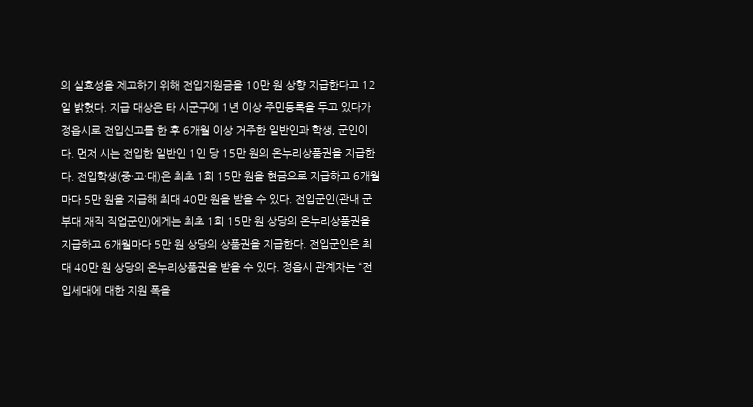의 실효성을 제고하기 위해 전입지원금을 10만 원 상향 지급한다고 12일 밝혔다. 지급 대상은 타 시군구에 1년 이상 주민등록을 두고 있다가 정읍시로 전입신고를 한 후 6개월 이상 거주한 일반인과 학생, 군인이다. 먼저 시는 전입한 일반인 1인 당 15만 원의 온누리상품권을 지급한다. 전입학생(중·고·대)은 최초 1회 15만 원을 현금으로 지급하고 6개월마다 5만 원을 지급해 최대 40만 원을 받을 수 있다. 전입군인(관내 군부대 재직 직업군인)에게는 최초 1회 15만 원 상당의 온누리상품권을 지급하고 6개월마다 5만 원 상당의 상품권을 지급한다. 전입군인은 최대 40만 원 상당의 온누리상품권을 받을 수 있다. 정읍시 관계자는 “전입세대에 대한 지원 폭을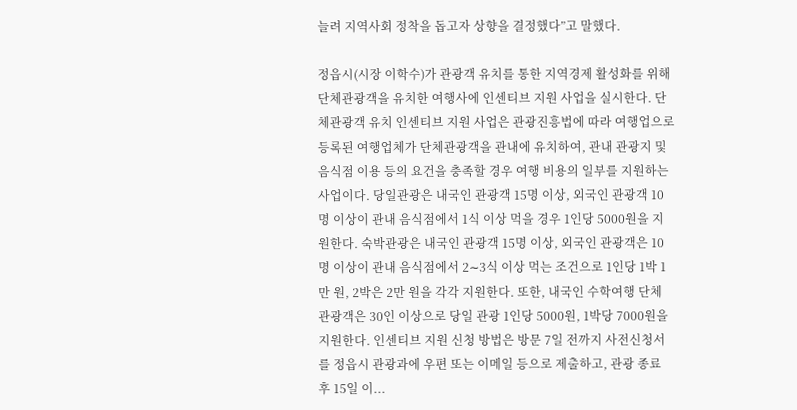늘려 지역사회 정착을 돕고자 상향을 결정했다”고 말했다.

정읍시(시장 이학수)가 관광객 유치를 통한 지역경제 활성화를 위해 단체관광객을 유치한 여행사에 인센티브 지원 사업을 실시한다. 단체관광객 유치 인센티브 지원 사업은 관광진흥법에 따라 여행업으로 등록된 여행업체가 단체관광객을 관내에 유치하여, 관내 관광지 및 음식점 이용 등의 요건을 충족할 경우 여행 비용의 일부를 지원하는 사업이다. 당일관광은 내국인 관광객 15명 이상, 외국인 관광객 10명 이상이 관내 음식점에서 1식 이상 먹을 경우 1인당 5000원을 지원한다. 숙박관광은 내국인 관광객 15명 이상, 외국인 관광객은 10명 이상이 관내 음식점에서 2∼3식 이상 먹는 조건으로 1인당 1박 1만 원, 2박은 2만 원을 각각 지원한다. 또한, 내국인 수학여행 단체 관광객은 30인 이상으로 당일 관광 1인당 5000원, 1박당 7000원을 지원한다. 인센티브 지원 신청 방법은 방문 7일 전까지 사전신청서를 정읍시 관광과에 우편 또는 이메일 등으로 제출하고, 관광 종료 후 15일 이...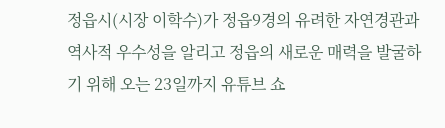정읍시(시장 이학수)가 정읍9경의 유려한 자연경관과 역사적 우수성을 알리고 정읍의 새로운 매력을 발굴하기 위해 오는 23일까지 유튜브 쇼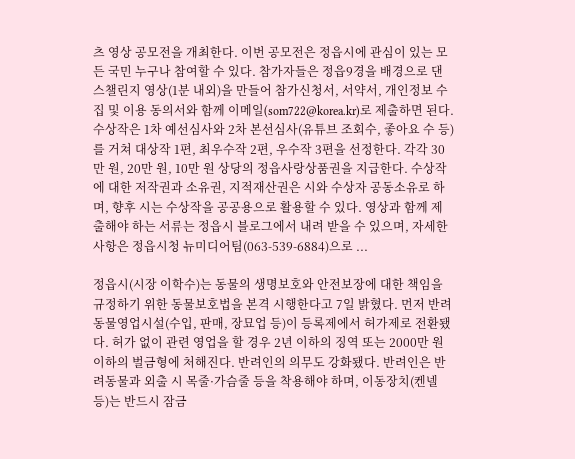츠 영상 공모전을 개최한다. 이번 공모전은 정읍시에 관심이 있는 모든 국민 누구나 참여할 수 있다. 참가자들은 정읍9경을 배경으로 댄스챌린지 영상(1분 내외)을 만들어 참가신청서, 서약서, 개인정보 수집 및 이용 동의서와 함께 이메일(som722@korea.kr)로 제출하면 된다. 수상작은 1차 예선심사와 2차 본선심사(유튜브 조회수, 좋아요 수 등)를 거쳐 대상작 1편, 최우수작 2편, 우수작 3편을 선정한다. 각각 30만 원, 20만 원, 10만 원 상당의 정읍사랑상품권을 지급한다. 수상작에 대한 저작권과 소유권, 지적재산권은 시와 수상자 공동소유로 하며, 향후 시는 수상작을 공공용으로 활용할 수 있다. 영상과 함께 제출해야 하는 서류는 정읍시 블로그에서 내려 받을 수 있으며, 자세한 사항은 정읍시청 뉴미디어팀(063-539-6884)으로 ...

정읍시(시장 이학수)는 동물의 생명보호와 안전보장에 대한 책임을 규정하기 위한 동물보호법을 본격 시행한다고 7일 밝혔다. 먼저 반려동물영업시설(수입, 판매, 장묘업 등)이 등록제에서 허가제로 전환됐다. 허가 없이 관련 영업을 할 경우 2년 이하의 징역 또는 2000만 원 이하의 벌금형에 처해진다. 반려인의 의무도 강화됐다. 반려인은 반려동물과 외출 시 목줄·가슴줄 등을 착용해야 하며, 이동장치(켄넬 등)는 반드시 잠금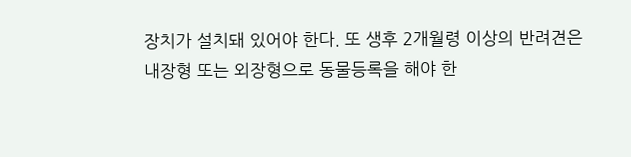장치가 설치돼 있어야 한다. 또 생후 2개월령 이상의 반려견은 내장형 또는 외장형으로 동물등록을 해야 한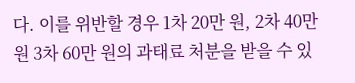다. 이를 위반할 경우 1차 20만 원, 2차 40만 원 3차 60만 원의 과태료 처분을 받을 수 있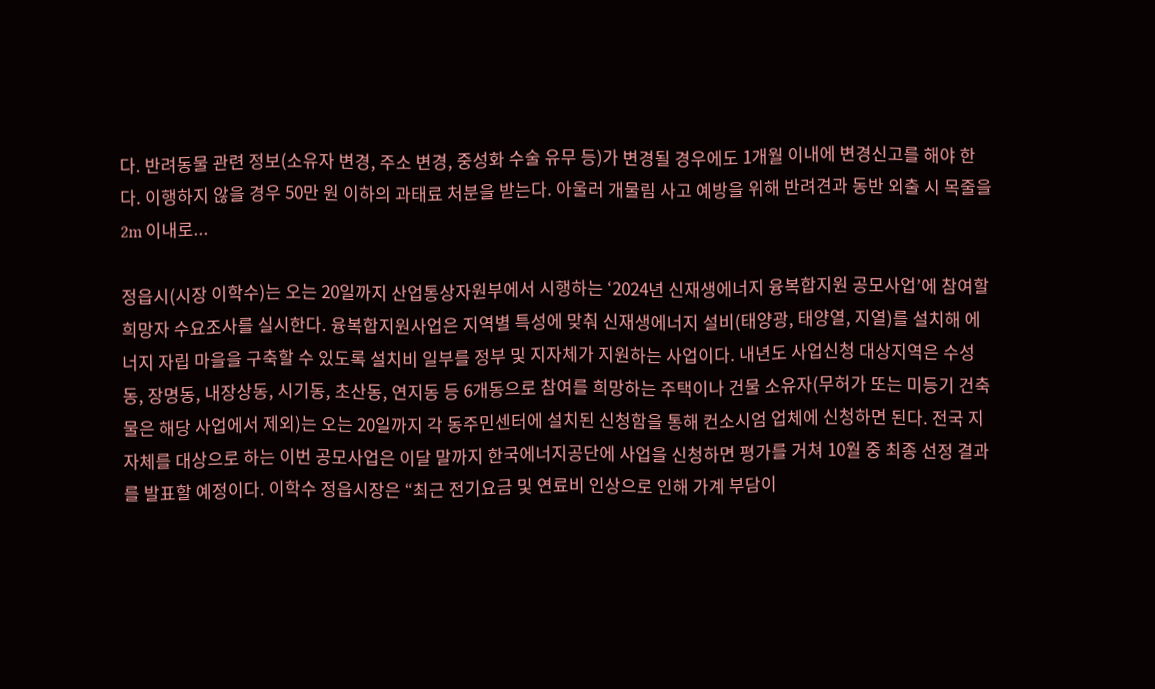다. 반려동물 관련 정보(소유자 변경, 주소 변경, 중성화 수술 유무 등)가 변경될 경우에도 1개월 이내에 변경신고를 해야 한다. 이행하지 않을 경우 50만 원 이하의 과태료 처분을 받는다. 아울러 개물림 사고 예방을 위해 반려견과 동반 외출 시 목줄을 2m 이내로...

정읍시(시장 이학수)는 오는 20일까지 산업통상자원부에서 시행하는 ‘2024년 신재생에너지 융복합지원 공모사업’에 참여할 희망자 수요조사를 실시한다. 융복합지원사업은 지역별 특성에 맞춰 신재생에너지 설비(태양광, 태양열, 지열)를 설치해 에너지 자립 마을을 구축할 수 있도록 설치비 일부를 정부 및 지자체가 지원하는 사업이다. 내년도 사업신청 대상지역은 수성동, 장명동, 내장상동, 시기동, 초산동, 연지동 등 6개동으로 참여를 희망하는 주택이나 건물 소유자(무허가 또는 미등기 건축물은 해당 사업에서 제외)는 오는 20일까지 각 동주민센터에 설치된 신청함을 통해 컨소시엄 업체에 신청하면 된다. 전국 지자체를 대상으로 하는 이번 공모사업은 이달 말까지 한국에너지공단에 사업을 신청하면 평가를 거쳐 10월 중 최종 선정 결과를 발표할 예정이다. 이학수 정읍시장은 “최근 전기요금 및 연료비 인상으로 인해 가계 부담이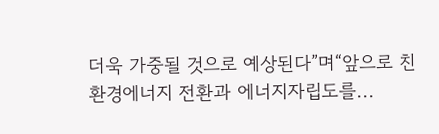더욱 가중될 것으로 예상된다”며“앞으로 친환경에너지 전환과 에너지자립도를...